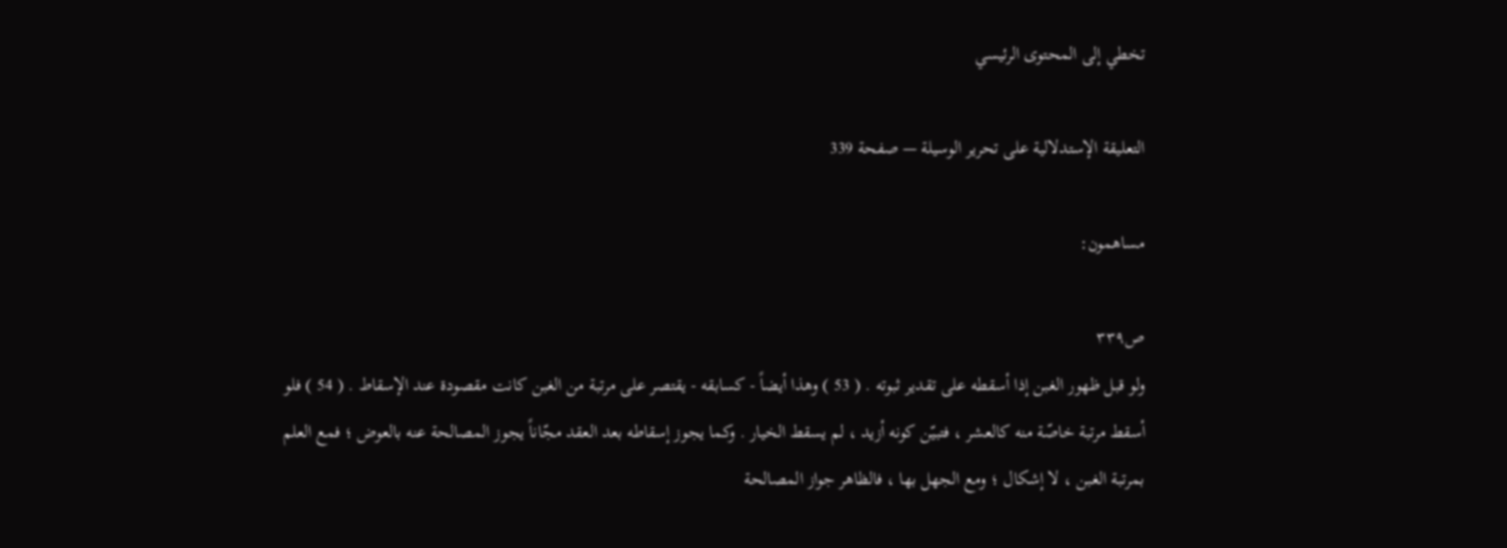تخطي إلى المحتوى الرئيسي

التعليقة الإستدلالية على تحرير الوسيلة — صفحة 339

مساهمون:

ص٣٣٩
ولو قبل ظهور الغبن إذا أسقطه على تقدير ثبوته . ( 53 ) وهذا أيضاً - كسابقه - يقتصر على مرتبة من الغبن كانت مقصودة عند الإسقاط . ( 54 ) فلو أسقط مرتبة خاصّة منه كالعشر ، فتبيّن كونه أزيد ، لم يسقط الخيار . وكما يجوز إسقاطه بعد العقد مجّاناً يجوز المصالحة عنه بالعوض ؛ فمع العلم بمرتبة الغبن ، لا إشكال ؛ ومع الجهل بها ، فالظاهر جواز المصالحة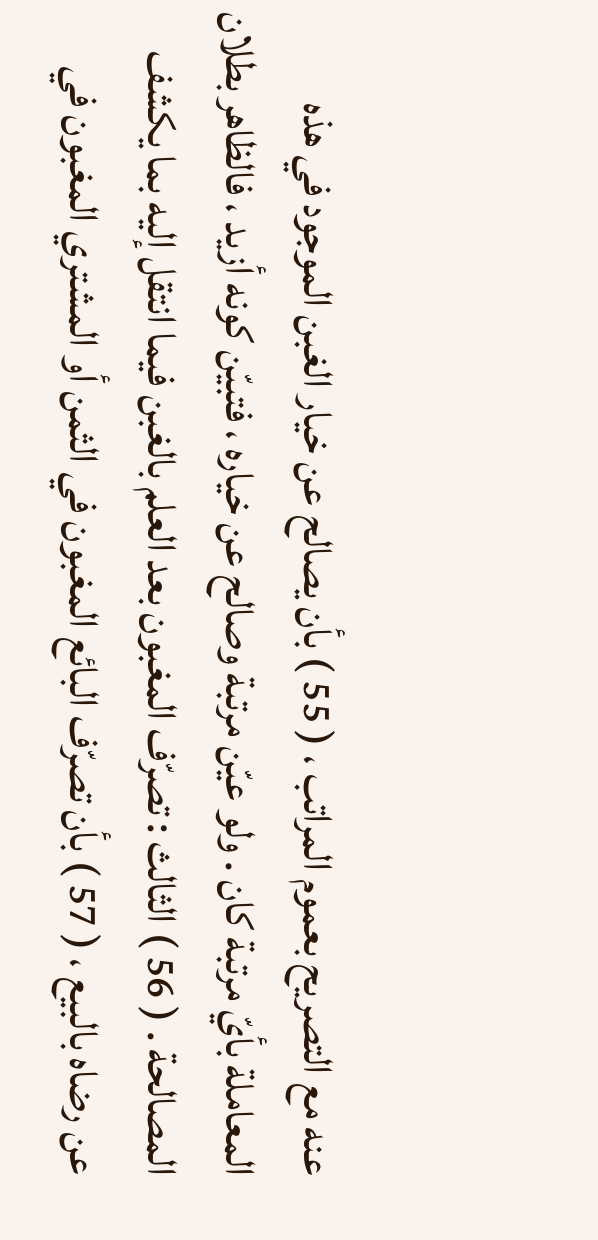عنه مع التصريح بعموم المراتب ، ( 55 ) بأن يصالح عن خيار الغبن الموجود في هذه المعاملة بأيّ مرتبة كان . ولو عيّن مرتبة وصالح عن خياره ، فتبيّن كونه أزيد ، فالظاهر بطلان المصالحة . ( 56 ) الثالث : تصرّف المغبون بعد العلم بالغبن فيما انتقل إليه بما يكشف عن رضاه بالبيع ، ( 57 ) بأن تصرّف البائع المغبون في الثمن أو المشتري المغبون في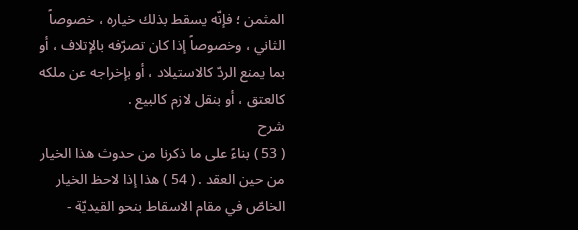المثمن ؛ فإنّه يسقط بذلك خياره ، خصوصاً الثاني ، وخصوصاً إذا كان تصرّفه بالإتلاف ، أو بما يمنع الردّ كالاستيلاد ، أو بإخراجه عن ملكه كالعتق ، أو بنقل لازم كالبيع .
شرح
( 53 ) بناءً على ما ذكرنا من حدوث هذا الخيار من حين العقد . ( 54 ) هذا إذا لاحظ الخيار الخاصّ في مقام الاسقاط بنحو القيديّة -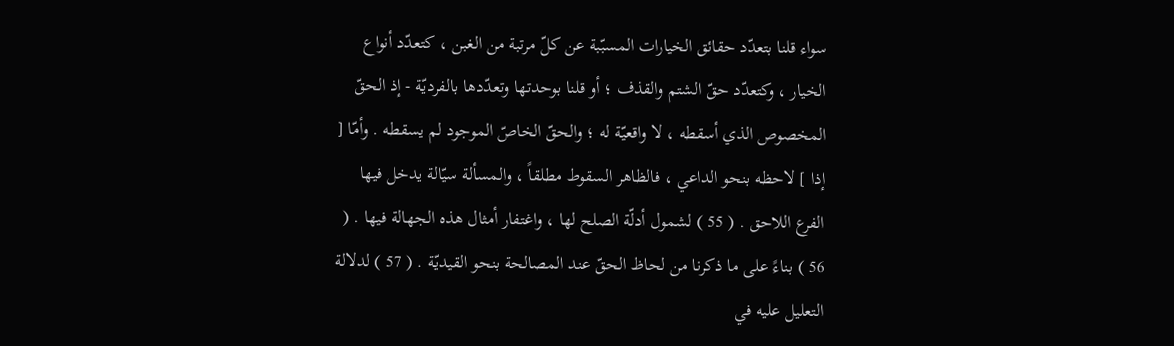سواء قلنا بتعدّد حقائق الخيارات المسبّبة عن كلّ مرتبة من الغبن ، كتعدّد أنواع الخيار ، وكتعدّد حقّ الشتم والقذف ؛ أو قلنا بوحدتها وتعدّدها بالفرديّة - إذ الحقّ المخصوص الذي أسقطه ، لا واقعيّة له ؛ والحقّ الخاصّ الموجود لم يسقطه . وأمّا [ إذا ] لاحظه بنحو الداعي ، فالظاهر السقوط مطلقاً ، والمسألة سيّالة يدخل فيها الفرع اللاحق . ( 55 ) لشمول أدلّة الصلح لها ، واغتفار أمثال هذه الجهالة فيها . ( 56 ) بناءً على ما ذكرنا من لحاظ الحقّ عند المصالحة بنحو القيديّة . ( 57 ) لدلالة التعليل عليه في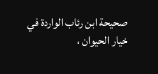صحيحة ابن رئاب الواردة في خيار الحيوان ،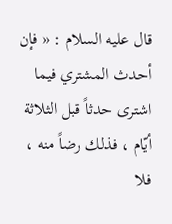قال عليه السلام : « فإن أحدث المشتري فيما اشترى حدثاً قبل الثلاثة أيّام ، فذلك رضاً منه ، فلا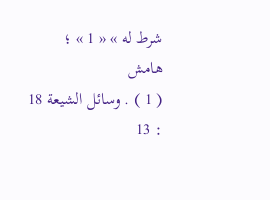شرط له » « 1 » ؛
هامش
( 1 ) . وسائل الشيعة 18 : 13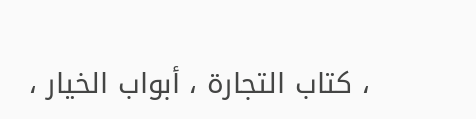، كتاب التجارة ، أبواب الخيار ،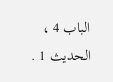الباب 4 ، الحديث 1 .